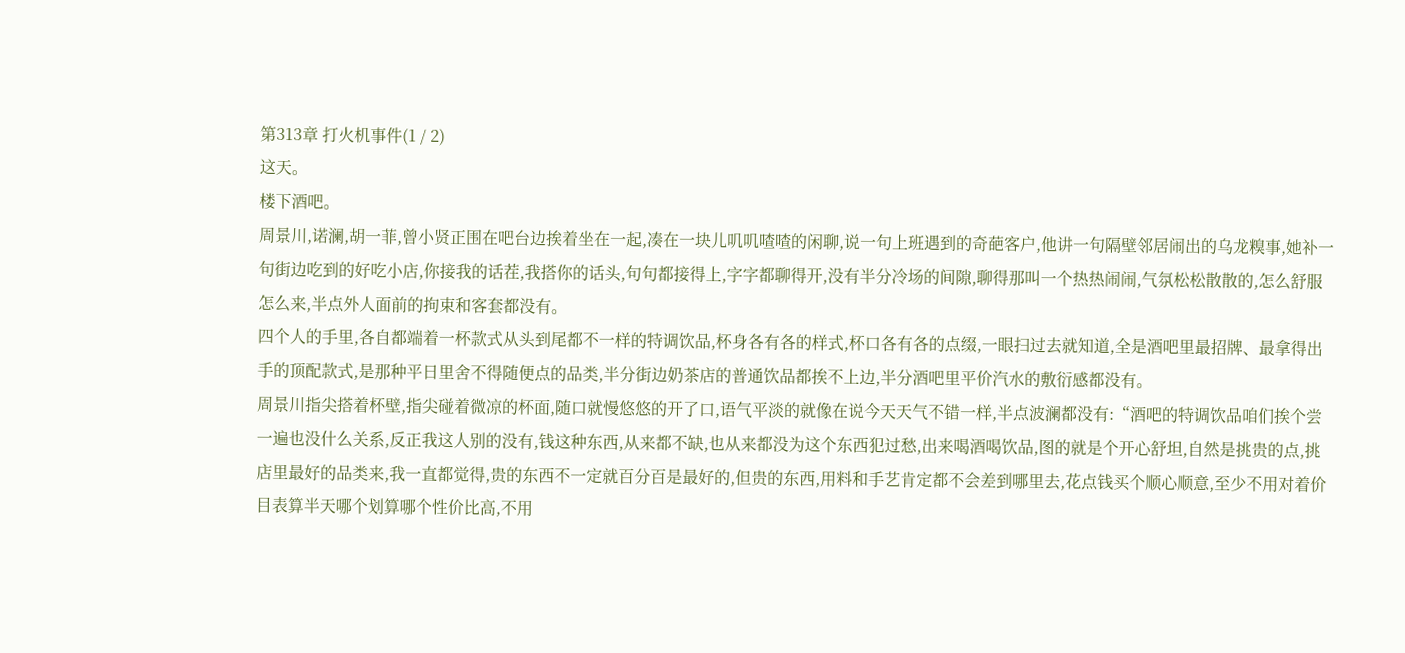第313章 打火机事件(1 / 2)
这天。
楼下酒吧。
周景川,诺澜,胡一菲,曾小贤正围在吧台边挨着坐在一起,凑在一块儿叽叽喳喳的闲聊,说一句上班遇到的奇葩客户,他讲一句隔壁邻居闹出的乌龙糗事,她补一句街边吃到的好吃小店,你接我的话茬,我搭你的话头,句句都接得上,字字都聊得开,没有半分冷场的间隙,聊得那叫一个热热闹闹,气氛松松散散的,怎么舒服怎么来,半点外人面前的拘束和客套都没有。
四个人的手里,各自都端着一杯款式从头到尾都不一样的特调饮品,杯身各有各的样式,杯口各有各的点缀,一眼扫过去就知道,全是酒吧里最招牌、最拿得出手的顶配款式,是那种平日里舍不得随便点的品类,半分街边奶茶店的普通饮品都挨不上边,半分酒吧里平价汽水的敷衍感都没有。
周景川指尖搭着杯壁,指尖碰着微凉的杯面,随口就慢悠悠的开了口,语气平淡的就像在说今天天气不错一样,半点波澜都没有:“酒吧的特调饮品咱们挨个尝一遍也没什么关系,反正我这人别的没有,钱这种东西,从来都不缺,也从来都没为这个东西犯过愁,出来喝酒喝饮品,图的就是个开心舒坦,自然是挑贵的点,挑店里最好的品类来,我一直都觉得,贵的东西不一定就百分百是最好的,但贵的东西,用料和手艺肯定都不会差到哪里去,花点钱买个顺心顺意,至少不用对着价目表算半天哪个划算哪个性价比高,不用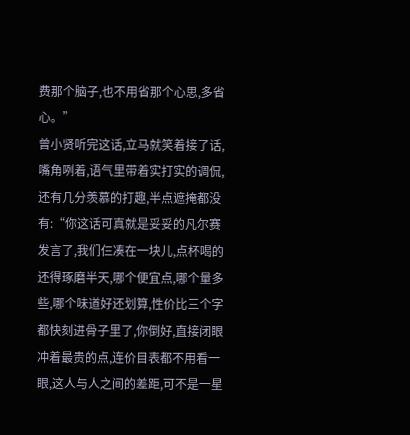费那个脑子,也不用省那个心思,多省心。”
曾小贤听完这话,立马就笑着接了话,嘴角咧着,语气里带着实打实的调侃,还有几分羡慕的打趣,半点遮掩都没有:“你这话可真就是妥妥的凡尔赛发言了,我们仨凑在一块儿,点杯喝的还得琢磨半天,哪个便宜点,哪个量多些,哪个味道好还划算,性价比三个字都快刻进骨子里了,你倒好,直接闭眼冲着最贵的点,连价目表都不用看一眼,这人与人之间的差距,可不是一星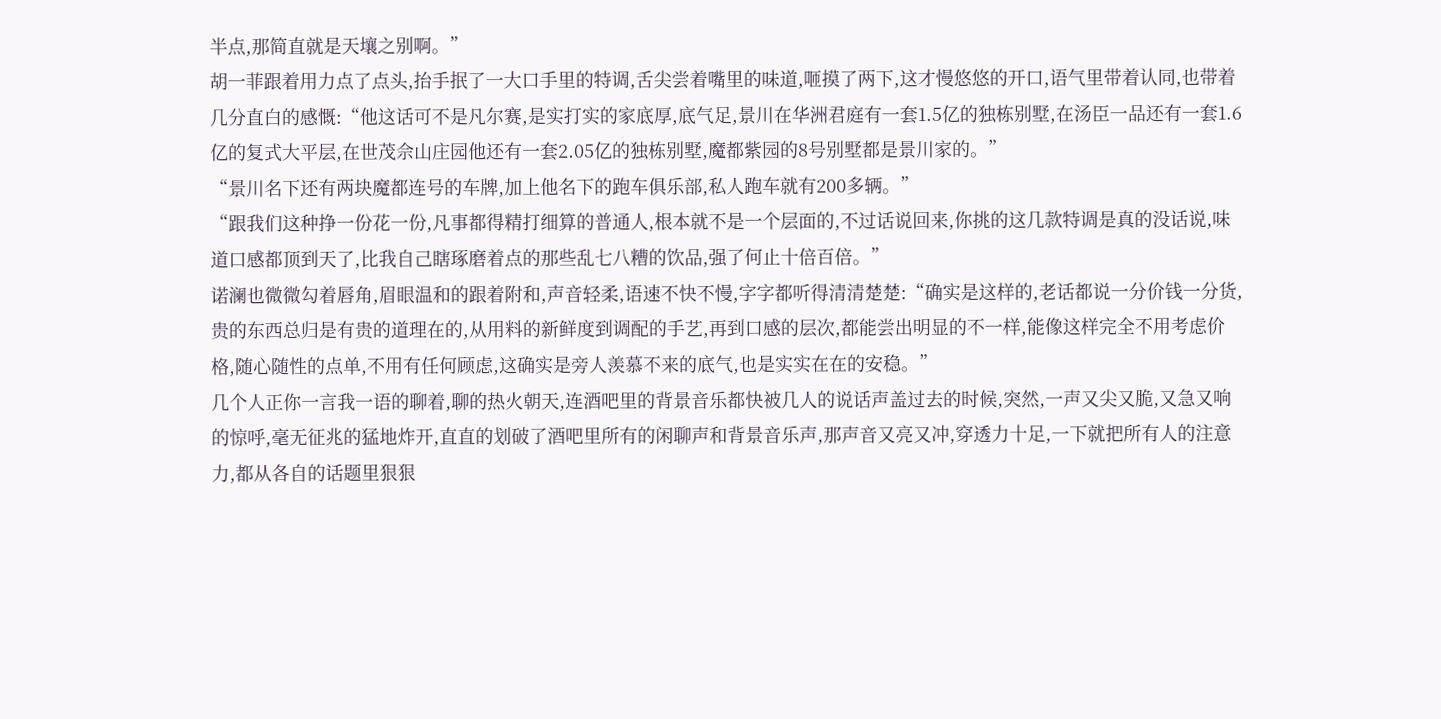半点,那简直就是天壤之别啊。”
胡一菲跟着用力点了点头,抬手抿了一大口手里的特调,舌尖尝着嘴里的味道,咂摸了两下,这才慢悠悠的开口,语气里带着认同,也带着几分直白的感慨:“他这话可不是凡尔赛,是实打实的家底厚,底气足,景川在华洲君庭有一套1.5亿的独栋别墅,在汤臣一品还有一套1.6亿的复式大平层,在世茂佘山庄园他还有一套2.05亿的独栋别墅,魔都紫园的8号别墅都是景川家的。”
“景川名下还有两块魔都连号的车牌,加上他名下的跑车俱乐部,私人跑车就有200多辆。”
“跟我们这种挣一份花一份,凡事都得精打细算的普通人,根本就不是一个层面的,不过话说回来,你挑的这几款特调是真的没话说,味道口感都顶到天了,比我自己瞎琢磨着点的那些乱七八糟的饮品,强了何止十倍百倍。”
诺澜也微微勾着唇角,眉眼温和的跟着附和,声音轻柔,语速不快不慢,字字都听得清清楚楚:“确实是这样的,老话都说一分价钱一分货,贵的东西总归是有贵的道理在的,从用料的新鲜度到调配的手艺,再到口感的层次,都能尝出明显的不一样,能像这样完全不用考虑价格,随心随性的点单,不用有任何顾虑,这确实是旁人羡慕不来的底气,也是实实在在的安稳。”
几个人正你一言我一语的聊着,聊的热火朝天,连酒吧里的背景音乐都快被几人的说话声盖过去的时候,突然,一声又尖又脆,又急又响的惊呼,毫无征兆的猛地炸开,直直的划破了酒吧里所有的闲聊声和背景音乐声,那声音又亮又冲,穿透力十足,一下就把所有人的注意力,都从各自的话题里狠狠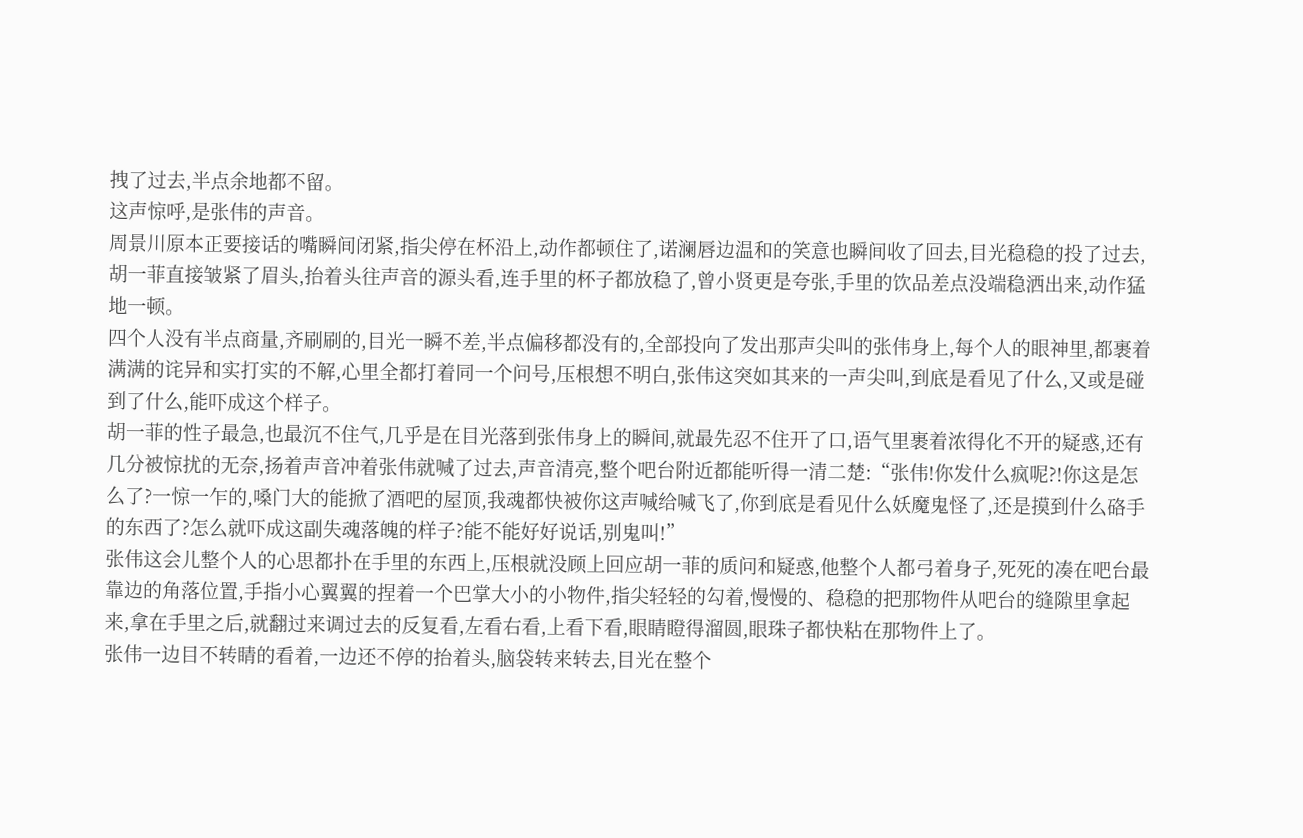拽了过去,半点余地都不留。
这声惊呼,是张伟的声音。
周景川原本正要接话的嘴瞬间闭紧,指尖停在杯沿上,动作都顿住了,诺澜唇边温和的笑意也瞬间收了回去,目光稳稳的投了过去,胡一菲直接皱紧了眉头,抬着头往声音的源头看,连手里的杯子都放稳了,曾小贤更是夸张,手里的饮品差点没端稳洒出来,动作猛地一顿。
四个人没有半点商量,齐刷刷的,目光一瞬不差,半点偏移都没有的,全部投向了发出那声尖叫的张伟身上,每个人的眼神里,都裹着满满的诧异和实打实的不解,心里全都打着同一个问号,压根想不明白,张伟这突如其来的一声尖叫,到底是看见了什么,又或是碰到了什么,能吓成这个样子。
胡一菲的性子最急,也最沉不住气,几乎是在目光落到张伟身上的瞬间,就最先忍不住开了口,语气里裹着浓得化不开的疑惑,还有几分被惊扰的无奈,扬着声音冲着张伟就喊了过去,声音清亮,整个吧台附近都能听得一清二楚:“张伟!你发什么疯呢?!你这是怎么了?一惊一乍的,嗓门大的能掀了酒吧的屋顶,我魂都快被你这声喊给喊飞了,你到底是看见什么妖魔鬼怪了,还是摸到什么硌手的东西了?怎么就吓成这副失魂落魄的样子?能不能好好说话,别鬼叫!”
张伟这会儿整个人的心思都扑在手里的东西上,压根就没顾上回应胡一菲的质问和疑惑,他整个人都弓着身子,死死的凑在吧台最靠边的角落位置,手指小心翼翼的捏着一个巴掌大小的小物件,指尖轻轻的勾着,慢慢的、稳稳的把那物件从吧台的缝隙里拿起来,拿在手里之后,就翻过来调过去的反复看,左看右看,上看下看,眼睛瞪得溜圆,眼珠子都快粘在那物件上了。
张伟一边目不转睛的看着,一边还不停的抬着头,脑袋转来转去,目光在整个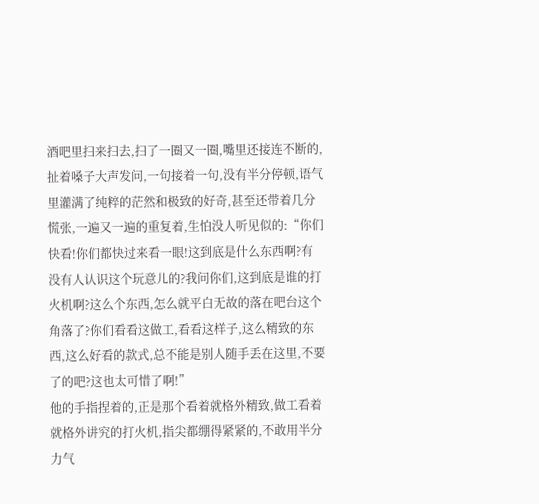酒吧里扫来扫去,扫了一圈又一圈,嘴里还接连不断的,扯着嗓子大声发问,一句接着一句,没有半分停顿,语气里灌满了纯粹的茫然和极致的好奇,甚至还带着几分慌张,一遍又一遍的重复着,生怕没人听见似的:“你们快看!你们都快过来看一眼!这到底是什么东西啊?有没有人认识这个玩意儿的?我问你们,这到底是谁的打火机啊?这么个东西,怎么就平白无故的落在吧台这个角落了?你们看看这做工,看看这样子,这么精致的东西,这么好看的款式,总不能是别人随手丢在这里,不要了的吧?这也太可惜了啊!”
他的手指捏着的,正是那个看着就格外精致,做工看着就格外讲究的打火机,指尖都绷得紧紧的,不敢用半分力气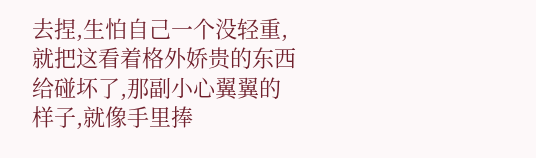去捏,生怕自己一个没轻重,就把这看着格外娇贵的东西给碰坏了,那副小心翼翼的样子,就像手里捧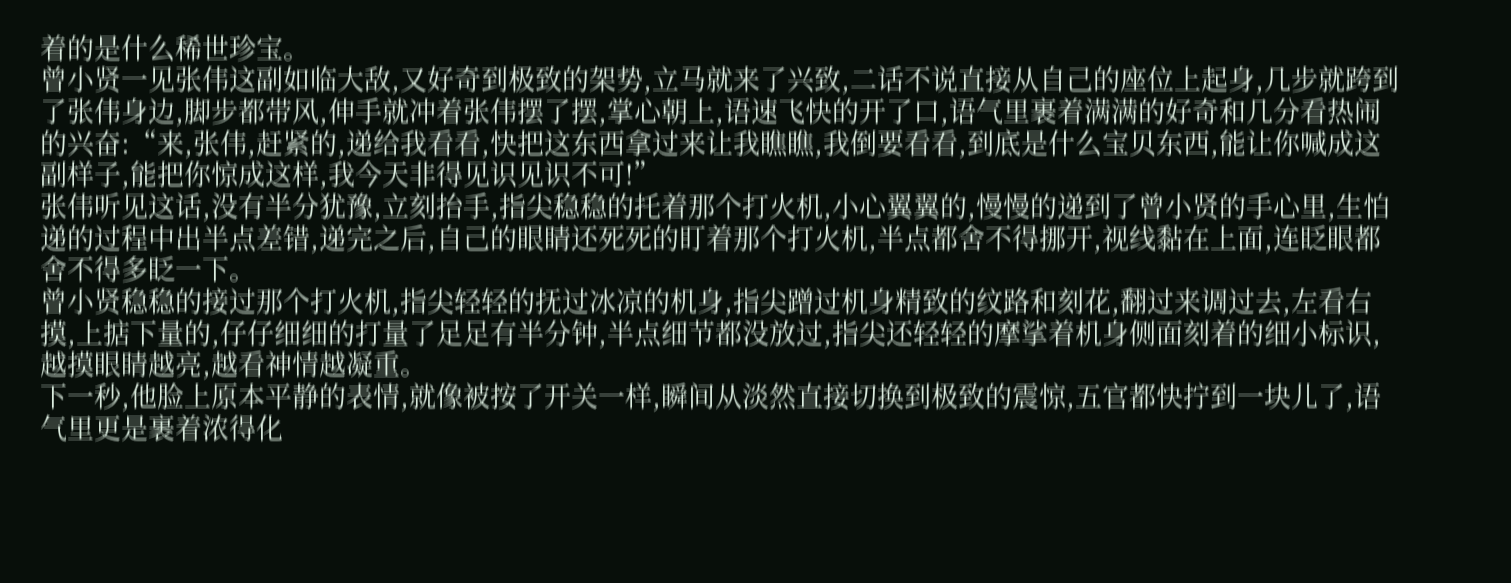着的是什么稀世珍宝。
曾小贤一见张伟这副如临大敌,又好奇到极致的架势,立马就来了兴致,二话不说直接从自己的座位上起身,几步就跨到了张伟身边,脚步都带风,伸手就冲着张伟摆了摆,掌心朝上,语速飞快的开了口,语气里裹着满满的好奇和几分看热闹的兴奋:“来,张伟,赶紧的,递给我看看,快把这东西拿过来让我瞧瞧,我倒要看看,到底是什么宝贝东西,能让你喊成这副样子,能把你惊成这样,我今天非得见识见识不可!”
张伟听见这话,没有半分犹豫,立刻抬手,指尖稳稳的托着那个打火机,小心翼翼的,慢慢的递到了曾小贤的手心里,生怕递的过程中出半点差错,递完之后,自己的眼睛还死死的盯着那个打火机,半点都舍不得挪开,视线黏在上面,连眨眼都舍不得多眨一下。
曾小贤稳稳的接过那个打火机,指尖轻轻的抚过冰凉的机身,指尖蹭过机身精致的纹路和刻花,翻过来调过去,左看右摸,上掂下量的,仔仔细细的打量了足足有半分钟,半点细节都没放过,指尖还轻轻的摩挲着机身侧面刻着的细小标识,越摸眼睛越亮,越看神情越凝重。
下一秒,他脸上原本平静的表情,就像被按了开关一样,瞬间从淡然直接切换到极致的震惊,五官都快拧到一块儿了,语气里更是裹着浓得化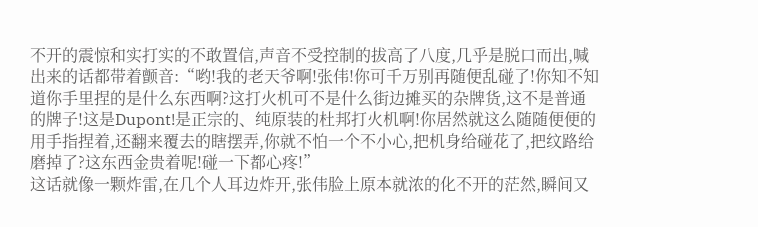不开的震惊和实打实的不敢置信,声音不受控制的拔高了八度,几乎是脱口而出,喊出来的话都带着颤音:“哟!我的老天爷啊!张伟!你可千万别再随便乱碰了!你知不知道你手里捏的是什么东西啊?这打火机可不是什么街边摊买的杂牌货,这不是普通的牌子!这是Dupont!是正宗的、纯原装的杜邦打火机啊!你居然就这么随随便便的用手指捏着,还翻来覆去的瞎摆弄,你就不怕一个不小心,把机身给碰花了,把纹路给磨掉了?这东西金贵着呢!碰一下都心疼!”
这话就像一颗炸雷,在几个人耳边炸开,张伟脸上原本就浓的化不开的茫然,瞬间又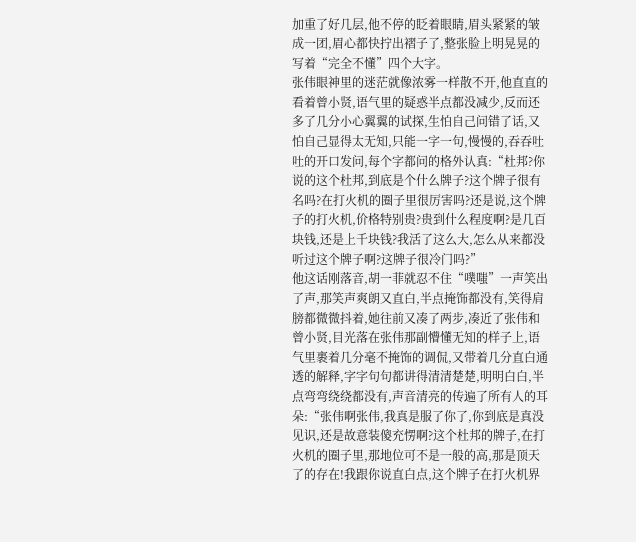加重了好几层,他不停的眨着眼睛,眉头紧紧的皱成一团,眉心都快拧出褶子了,整张脸上明晃晃的写着“完全不懂”四个大字。
张伟眼神里的迷茫就像浓雾一样散不开,他直直的看着曾小贤,语气里的疑惑半点都没减少,反而还多了几分小心翼翼的试探,生怕自己问错了话,又怕自己显得太无知,只能一字一句,慢慢的,吞吞吐吐的开口发问,每个字都问的格外认真:“杜邦?你说的这个杜邦,到底是个什么牌子?这个牌子很有名吗?在打火机的圈子里很厉害吗?还是说,这个牌子的打火机,价格特别贵?贵到什么程度啊?是几百块钱,还是上千块钱?我活了这么大,怎么从来都没听过这个牌子啊?这牌子很冷门吗?”
他这话刚落音,胡一菲就忍不住“噗嗤”一声笑出了声,那笑声爽朗又直白,半点掩饰都没有,笑得肩膀都微微抖着,她往前又凑了两步,凑近了张伟和曾小贤,目光落在张伟那副懵懂无知的样子上,语气里裹着几分毫不掩饰的调侃,又带着几分直白通透的解释,字字句句都讲得清清楚楚,明明白白,半点弯弯绕绕都没有,声音清亮的传遍了所有人的耳朵:“张伟啊张伟,我真是服了你了,你到底是真没见识,还是故意装傻充愣啊?这个杜邦的牌子,在打火机的圈子里,那地位可不是一般的高,那是顶天了的存在!我跟你说直白点,这个牌子在打火机界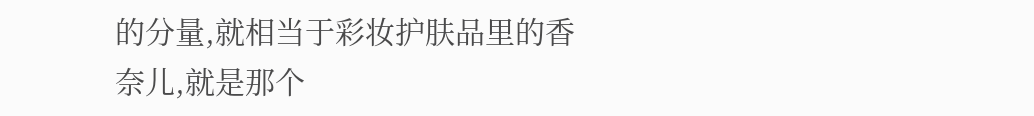的分量,就相当于彩妆护肤品里的香奈儿,就是那个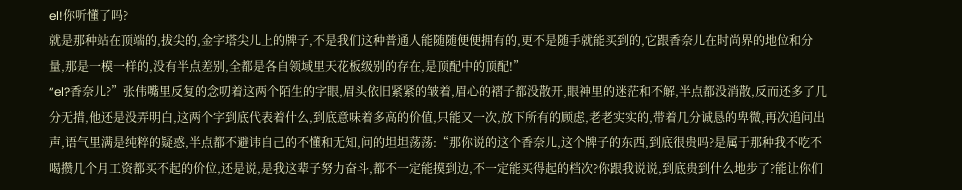el!你听懂了吗?
就是那种站在顶端的,拔尖的,金字塔尖儿上的牌子,不是我们这种普通人能随随便便拥有的,更不是随手就能买到的,它跟香奈儿在时尚界的地位和分量,那是一模一样的,没有半点差别,全都是各自领域里天花板级别的存在,是顶配中的顶配!”
“el?香奈儿?”张伟嘴里反复的念叨着这两个陌生的字眼,眉头依旧紧紧的皱着,眉心的褶子都没散开,眼神里的迷茫和不解,半点都没消散,反而还多了几分无措,他还是没弄明白,这两个字到底代表着什么,到底意味着多高的价值,只能又一次,放下所有的顾虑,老老实实的,带着几分诚恳的卑微,再次追问出声,语气里满是纯粹的疑惑,半点都不避讳自己的不懂和无知,问的坦坦荡荡:“那你说的这个香奈儿,这个牌子的东西,到底很贵吗?是属于那种我不吃不喝攒几个月工资都买不起的价位,还是说,是我这辈子努力奋斗,都不一定能摸到边,不一定能买得起的档次?你跟我说说,到底贵到什么地步了?能让你们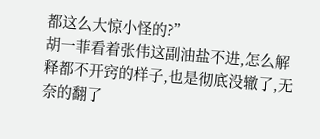都这么大惊小怪的?”
胡一菲看着张伟这副油盐不进,怎么解释都不开窍的样子,也是彻底没辙了,无奈的翻了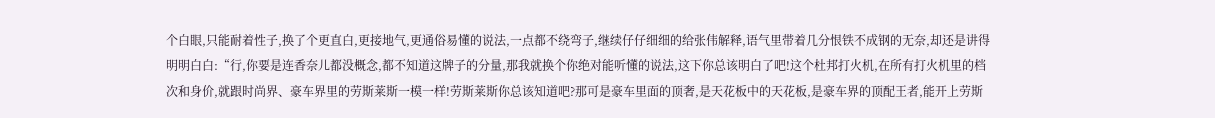个白眼,只能耐着性子,换了个更直白,更接地气,更通俗易懂的说法,一点都不绕弯子,继续仔仔细细的给张伟解释,语气里带着几分恨铁不成钢的无奈,却还是讲得明明白白:“行,你要是连香奈儿都没概念,都不知道这牌子的分量,那我就换个你绝对能听懂的说法,这下你总该明白了吧!这个杜邦打火机,在所有打火机里的档次和身价,就跟时尚界、豪车界里的劳斯莱斯一模一样!劳斯莱斯你总该知道吧?那可是豪车里面的顶奢,是天花板中的天花板,是豪车界的顶配王者,能开上劳斯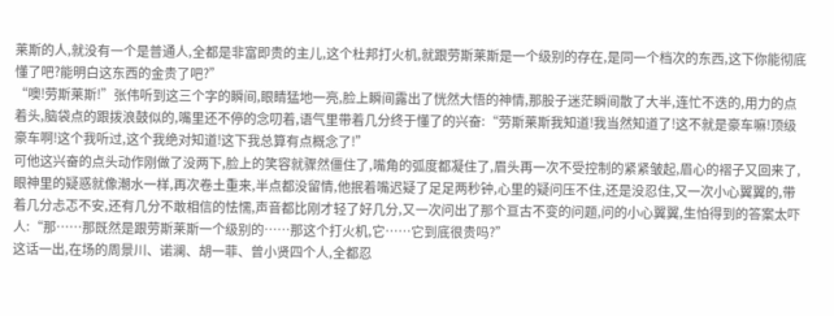莱斯的人,就没有一个是普通人,全都是非富即贵的主儿,这个杜邦打火机,就跟劳斯莱斯是一个级别的存在,是同一个档次的东西,这下你能彻底懂了吧?能明白这东西的金贵了吧?”
“噢!劳斯莱斯!”张伟听到这三个字的瞬间,眼睛猛地一亮,脸上瞬间露出了恍然大悟的神情,那股子迷茫瞬间散了大半,连忙不迭的,用力的点着头,脑袋点的跟拨浪鼓似的,嘴里还不停的念叨着,语气里带着几分终于懂了的兴奋:“劳斯莱斯我知道!我当然知道了!这不就是豪车嘛!顶级豪车啊!这个我听过,这个我绝对知道!这下我总算有点概念了!”
可他这兴奋的点头动作刚做了没两下,脸上的笑容就骤然僵住了,嘴角的弧度都凝住了,眉头再一次不受控制的紧紧皱起,眉心的褶子又回来了,眼神里的疑惑就像潮水一样,再次卷土重来,半点都没留情,他抿着嘴迟疑了足足两秒钟,心里的疑问压不住,还是没忍住,又一次小心翼翼的,带着几分忐忑不安,还有几分不敢相信的怯懦,声音都比刚才轻了好几分,又一次问出了那个亘古不变的问题,问的小心翼翼,生怕得到的答案太吓人:“那……那既然是跟劳斯莱斯一个级别的……那这个打火机,它……它到底很贵吗?”
这话一出,在场的周景川、诺澜、胡一菲、曾小贤四个人,全都忍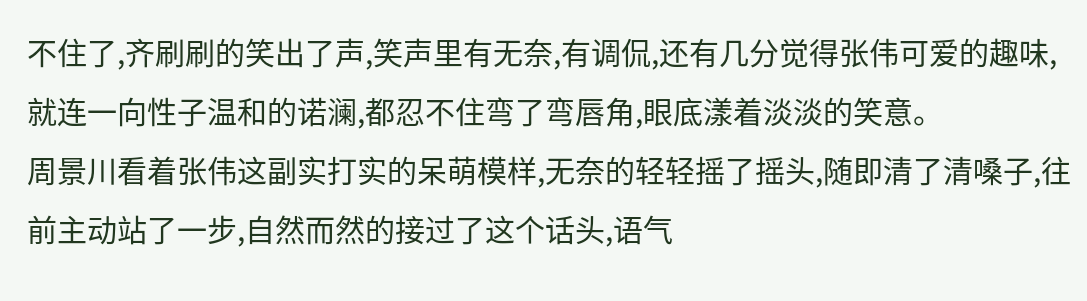不住了,齐刷刷的笑出了声,笑声里有无奈,有调侃,还有几分觉得张伟可爱的趣味,就连一向性子温和的诺澜,都忍不住弯了弯唇角,眼底漾着淡淡的笑意。
周景川看着张伟这副实打实的呆萌模样,无奈的轻轻摇了摇头,随即清了清嗓子,往前主动站了一步,自然而然的接过了这个话头,语气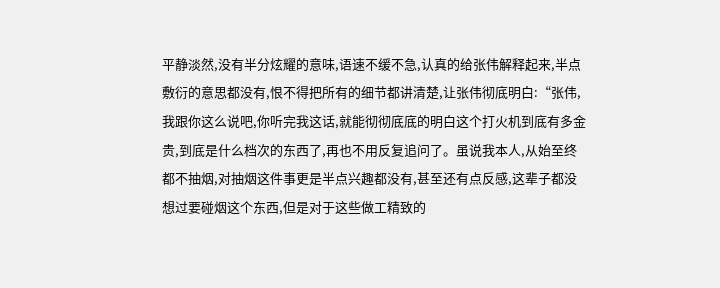平静淡然,没有半分炫耀的意味,语速不缓不急,认真的给张伟解释起来,半点敷衍的意思都没有,恨不得把所有的细节都讲清楚,让张伟彻底明白:“张伟,我跟你这么说吧,你听完我这话,就能彻彻底底的明白这个打火机到底有多金贵,到底是什么档次的东西了,再也不用反复追问了。虽说我本人,从始至终都不抽烟,对抽烟这件事更是半点兴趣都没有,甚至还有点反感,这辈子都没想过要碰烟这个东西,但是对于这些做工精致的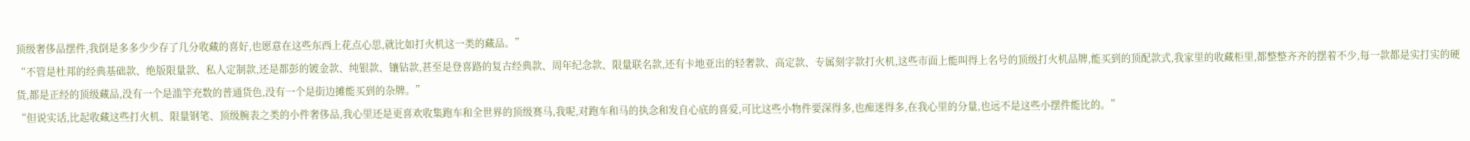顶级奢侈品摆件,我倒是多多少少存了几分收藏的喜好,也愿意在这些东西上花点心思,就比如打火机这一类的藏品。”
“不管是杜邦的经典基础款、绝版限量款、私人定制款,还是都彭的镀金款、纯银款、镶钻款,甚至是登喜路的复古经典款、周年纪念款、限量联名款,还有卡地亚出的轻奢款、高定款、专属刻字款打火机,这些市面上能叫得上名号的顶级打火机品牌,能买到的顶配款式,我家里的收藏柜里,都整整齐齐的摆着不少,每一款都是实打实的硬货,都是正经的顶级藏品,没有一个是滥竽充数的普通货色,没有一个是街边摊能买到的杂牌。”
“但说实话,比起收藏这些打火机、限量钢笔、顶级腕表之类的小件奢侈品,我心里还是更喜欢收集跑车和全世界的顶级赛马,我呢,对跑车和马的执念和发自心底的喜爱,可比这些小物件要深得多,也痴迷得多,在我心里的分量,也远不是这些小摆件能比的。”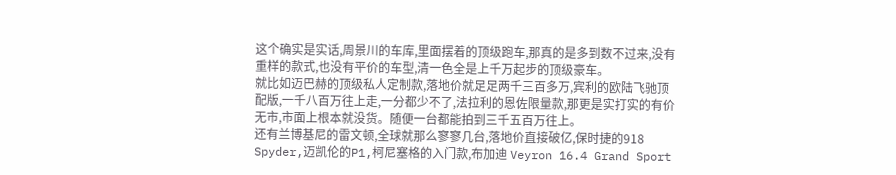这个确实是实话,周景川的车库,里面摆着的顶级跑车,那真的是多到数不过来,没有重样的款式,也没有平价的车型,清一色全是上千万起步的顶级豪车。
就比如迈巴赫的顶级私人定制款,落地价就足足两千三百多万,宾利的欧陆飞驰顶配版,一千八百万往上走,一分都少不了,法拉利的恩佐限量款,那更是实打实的有价无市,市面上根本就没货。随便一台都能拍到三千五百万往上。
还有兰博基尼的雷文顿,全球就那么寥寥几台,落地价直接破亿,保时捷的918 Spyder,迈凯伦的P1,柯尼塞格的入门款,布加迪 Veyron 16.4 Grand Sport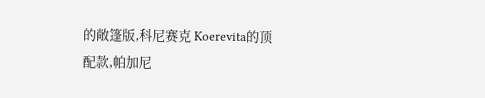的敞篷版,科尼赛克 Koerevita的顶配款,帕加尼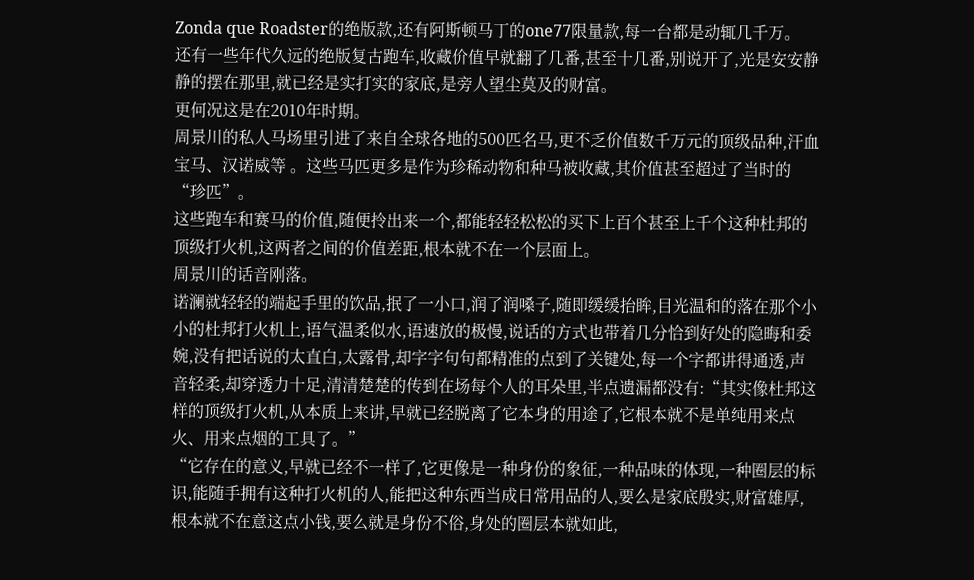Zonda que Roadster的绝版款,还有阿斯顿马丁的one77限量款,每一台都是动辄几千万。
还有一些年代久远的绝版复古跑车,收藏价值早就翻了几番,甚至十几番,别说开了,光是安安静静的摆在那里,就已经是实打实的家底,是旁人望尘莫及的财富。
更何况这是在2010年时期。
周景川的私人马场里引进了来自全球各地的500匹名马,更不乏价值数千万元的顶级品种,汗血宝马、汉诺威等 。这些马匹更多是作为珍稀动物和种马被收藏,其价值甚至超过了当时的“珍匹”。
这些跑车和赛马的价值,随便拎出来一个,都能轻轻松松的买下上百个甚至上千个这种杜邦的顶级打火机,这两者之间的价值差距,根本就不在一个层面上。
周景川的话音刚落。
诺澜就轻轻的端起手里的饮品,抿了一小口,润了润嗓子,随即缓缓抬眸,目光温和的落在那个小小的杜邦打火机上,语气温柔似水,语速放的极慢,说话的方式也带着几分恰到好处的隐晦和委婉,没有把话说的太直白,太露骨,却字字句句都精准的点到了关键处,每一个字都讲得通透,声音轻柔,却穿透力十足,清清楚楚的传到在场每个人的耳朵里,半点遗漏都没有:“其实像杜邦这样的顶级打火机,从本质上来讲,早就已经脱离了它本身的用途了,它根本就不是单纯用来点火、用来点烟的工具了。”
“它存在的意义,早就已经不一样了,它更像是一种身份的象征,一种品味的体现,一种圈层的标识,能随手拥有这种打火机的人,能把这种东西当成日常用品的人,要么是家底殷实,财富雄厚,根本就不在意这点小钱,要么就是身份不俗,身处的圈层本就如此,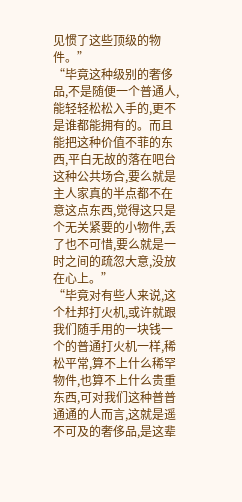见惯了这些顶级的物件。”
“毕竟这种级别的奢侈品,不是随便一个普通人,能轻轻松松入手的,更不是谁都能拥有的。而且能把这种价值不菲的东西,平白无故的落在吧台这种公共场合,要么就是主人家真的半点都不在意这点东西,觉得这只是个无关紧要的小物件,丢了也不可惜,要么就是一时之间的疏忽大意,没放在心上。”
“毕竟对有些人来说,这个杜邦打火机,或许就跟我们随手用的一块钱一个的普通打火机一样,稀松平常,算不上什么稀罕物件,也算不上什么贵重东西,可对我们这种普普通通的人而言,这就是遥不可及的奢侈品,是这辈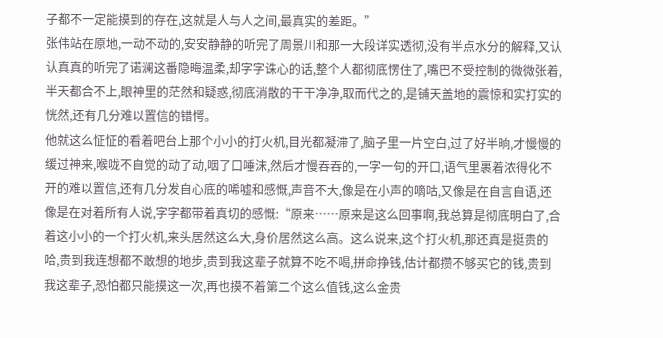子都不一定能摸到的存在,这就是人与人之间,最真实的差距。”
张伟站在原地,一动不动的,安安静静的听完了周景川和那一大段详实透彻,没有半点水分的解释,又认认真真的听完了诺澜这番隐晦温柔,却字字诛心的话,整个人都彻底愣住了,嘴巴不受控制的微微张着,半天都合不上,眼神里的茫然和疑惑,彻底消散的干干净净,取而代之的,是铺天盖地的震惊和实打实的恍然,还有几分难以置信的错愕。
他就这么怔怔的看着吧台上那个小小的打火机,目光都凝滞了,脑子里一片空白,过了好半晌,才慢慢的缓过神来,喉咙不自觉的动了动,咽了口唾沫,然后才慢吞吞的,一字一句的开口,语气里裹着浓得化不开的难以置信,还有几分发自心底的唏嘘和感慨,声音不大,像是在小声的嘀咕,又像是在自言自语,还像是在对着所有人说,字字都带着真切的感慨:“原来……原来是这么回事啊,我总算是彻底明白了,合着这小小的一个打火机,来头居然这么大,身价居然这么高。这么说来,这个打火机,那还真是挺贵的哈,贵到我连想都不敢想的地步,贵到我这辈子就算不吃不喝,拼命挣钱,估计都攒不够买它的钱,贵到我这辈子,恐怕都只能摸这一次,再也摸不着第二个这么值钱,这么金贵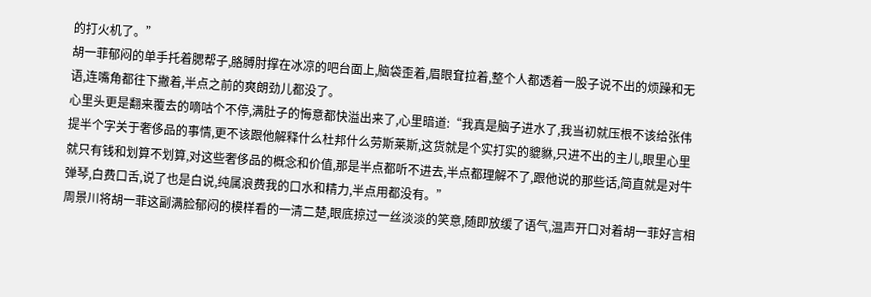的打火机了。”
胡一菲郁闷的单手托着腮帮子,胳膊肘撑在冰凉的吧台面上,脑袋歪着,眉眼耷拉着,整个人都透着一股子说不出的烦躁和无语,连嘴角都往下撇着,半点之前的爽朗劲儿都没了。
心里头更是翻来覆去的嘀咕个不停,满肚子的悔意都快溢出来了,心里暗道:“我真是脑子进水了,我当初就压根不该给张伟提半个字关于奢侈品的事情,更不该跟他解释什么杜邦什么劳斯莱斯,这货就是个实打实的貔貅,只进不出的主儿,眼里心里就只有钱和划算不划算,对这些奢侈品的概念和价值,那是半点都听不进去,半点都理解不了,跟他说的那些话,简直就是对牛弹琴,白费口舌,说了也是白说,纯属浪费我的口水和精力,半点用都没有。”
周景川将胡一菲这副满脸郁闷的模样看的一清二楚,眼底掠过一丝淡淡的笑意,随即放缓了语气,温声开口对着胡一菲好言相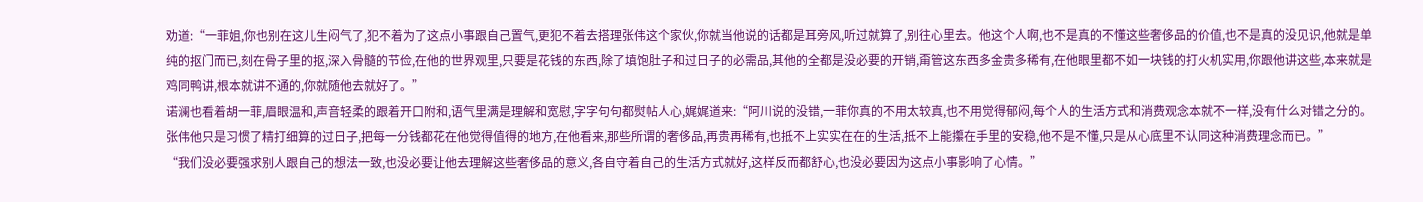劝道:“一菲姐,你也别在这儿生闷气了,犯不着为了这点小事跟自己置气,更犯不着去搭理张伟这个家伙,你就当他说的话都是耳旁风,听过就算了,别往心里去。他这个人啊,也不是真的不懂这些奢侈品的价值,也不是真的没见识,他就是单纯的抠门而已,刻在骨子里的抠,深入骨髓的节俭,在他的世界观里,只要是花钱的东西,除了填饱肚子和过日子的必需品,其他的全都是没必要的开销,甭管这东西多金贵多稀有,在他眼里都不如一块钱的打火机实用,你跟他讲这些,本来就是鸡同鸭讲,根本就讲不通的,你就随他去就好了。”
诺澜也看着胡一菲,眉眼温和,声音轻柔的跟着开口附和,语气里满是理解和宽慰,字字句句都熨帖人心,娓娓道来:“阿川说的没错,一菲你真的不用太较真,也不用觉得郁闷,每个人的生活方式和消费观念本就不一样,没有什么对错之分的。张伟他只是习惯了精打细算的过日子,把每一分钱都花在他觉得值得的地方,在他看来,那些所谓的奢侈品,再贵再稀有,也抵不上实实在在的生活,抵不上能攥在手里的安稳,他不是不懂,只是从心底里不认同这种消费理念而已。”
“我们没必要强求别人跟自己的想法一致,也没必要让他去理解这些奢侈品的意义,各自守着自己的生活方式就好,这样反而都舒心,也没必要因为这点小事影响了心情。”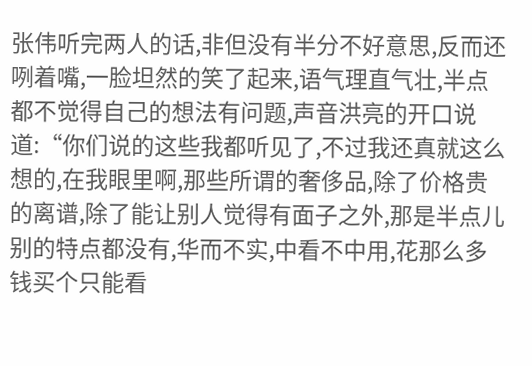张伟听完两人的话,非但没有半分不好意思,反而还咧着嘴,一脸坦然的笑了起来,语气理直气壮,半点都不觉得自己的想法有问题,声音洪亮的开口说道:“你们说的这些我都听见了,不过我还真就这么想的,在我眼里啊,那些所谓的奢侈品,除了价格贵的离谱,除了能让别人觉得有面子之外,那是半点儿别的特点都没有,华而不实,中看不中用,花那么多钱买个只能看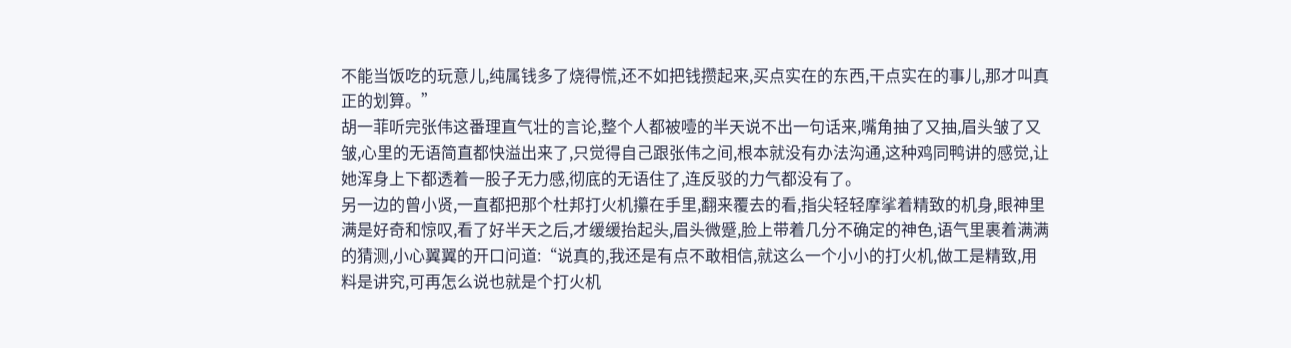不能当饭吃的玩意儿,纯属钱多了烧得慌,还不如把钱攒起来,买点实在的东西,干点实在的事儿,那才叫真正的划算。”
胡一菲听完张伟这番理直气壮的言论,整个人都被噎的半天说不出一句话来,嘴角抽了又抽,眉头皱了又皱,心里的无语简直都快溢出来了,只觉得自己跟张伟之间,根本就没有办法沟通,这种鸡同鸭讲的感觉,让她浑身上下都透着一股子无力感,彻底的无语住了,连反驳的力气都没有了。
另一边的曾小贤,一直都把那个杜邦打火机攥在手里,翻来覆去的看,指尖轻轻摩挲着精致的机身,眼神里满是好奇和惊叹,看了好半天之后,才缓缓抬起头,眉头微蹙,脸上带着几分不确定的神色,语气里裹着满满的猜测,小心翼翼的开口问道:“说真的,我还是有点不敢相信,就这么一个小小的打火机,做工是精致,用料是讲究,可再怎么说也就是个打火机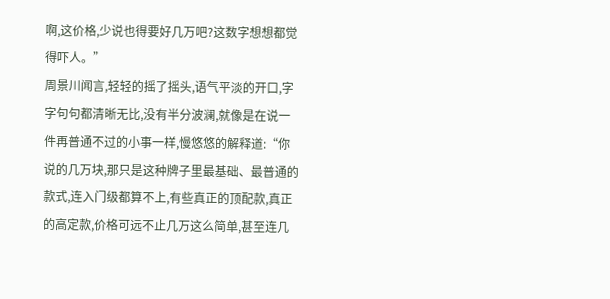啊,这价格,少说也得要好几万吧?这数字想想都觉得吓人。”
周景川闻言,轻轻的摇了摇头,语气平淡的开口,字字句句都清晰无比,没有半分波澜,就像是在说一件再普通不过的小事一样,慢悠悠的解释道:“你说的几万块,那只是这种牌子里最基础、最普通的款式,连入门级都算不上,有些真正的顶配款,真正的高定款,价格可远不止几万这么简单,甚至连几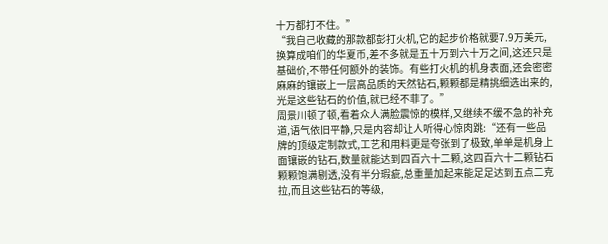十万都打不住。”
“我自己收藏的那款都彭打火机,它的起步价格就要7.9万美元,换算成咱们的华夏币,差不多就是五十万到六十万之间,这还只是基础价,不带任何额外的装饰。有些打火机的机身表面,还会密密麻麻的镶嵌上一层高品质的天然钻石,颗颗都是精挑细选出来的,光是这些钻石的价值,就已经不菲了。”
周景川顿了顿,看着众人满脸震惊的模样,又继续不缓不急的补充道,语气依旧平静,只是内容却让人听得心惊肉跳:“还有一些品牌的顶级定制款式,工艺和用料更是夸张到了极致,单单是机身上面镶嵌的钻石,数量就能达到四百六十二颗,这四百六十二颗钻石颗颗饱满剔透,没有半分瑕疵,总重量加起来能足足达到五点二克拉,而且这些钻石的等级,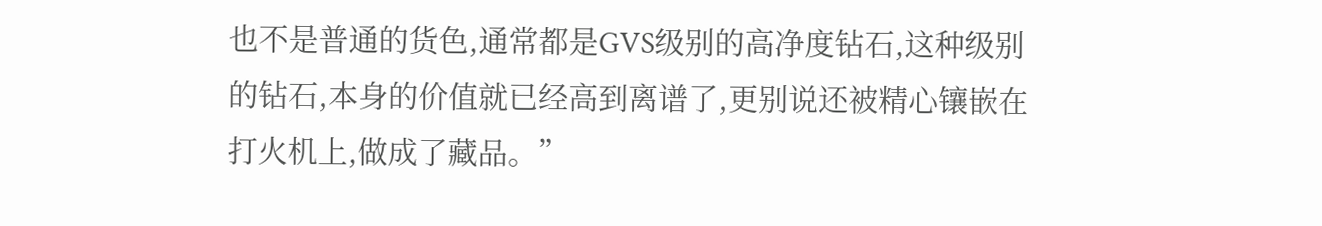也不是普通的货色,通常都是GVS级别的高净度钻石,这种级别的钻石,本身的价值就已经高到离谱了,更别说还被精心镶嵌在打火机上,做成了藏品。”